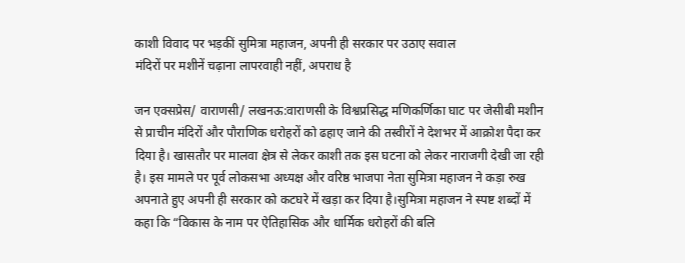काशी विवाद पर भड़कीं सुमित्रा महाजन, अपनी ही सरकार पर उठाए सवाल
मंदिरों पर मशीनें चढ़ाना लापरवाही नहीं, अपराध है

जन एक्सप्रेस/ वाराणसी/ लखनऊ:वाराणसी के विश्वप्रसिद्ध मणिकर्णिका घाट पर जेसीबी मशीन से प्राचीन मंदिरों और पौराणिक धरोहरों को ढहाए जाने की तस्वीरों ने देशभर में आक्रोश पैदा कर दिया है। खासतौर पर मालवा क्षेत्र से लेकर काशी तक इस घटना को लेकर नाराजगी देखी जा रही है। इस मामले पर पूर्व लोकसभा अध्यक्ष और वरिष्ठ भाजपा नेता सुमित्रा महाजन ने कड़ा रुख अपनाते हुए अपनी ही सरकार को कटघरे में खड़ा कर दिया है।सुमित्रा महाजन ने स्पष्ट शब्दों में कहा कि “विकास के नाम पर ऐतिहासिक और धार्मिक धरोहरों की बलि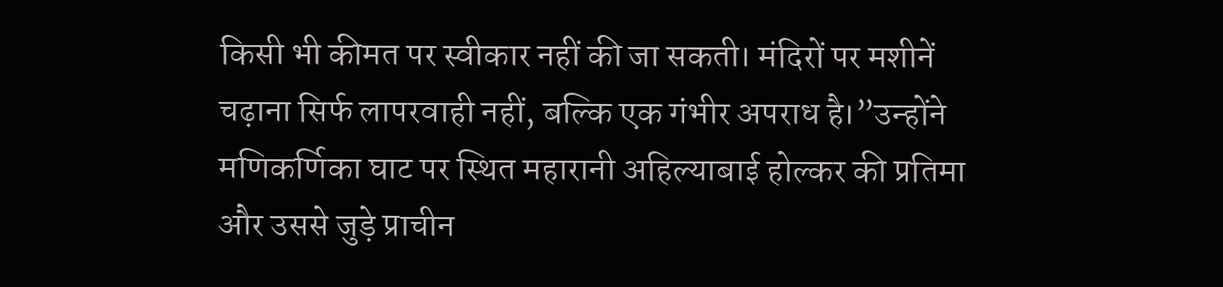किसी भी कीमत पर स्वीकार नहीं की जा सकती। मंदिरों पर मशीनें चढ़ाना सिर्फ लापरवाही नहीं, बल्कि एक गंभीर अपराध है।”उन्होंने मणिकर्णिका घाट पर स्थित महारानी अहिल्याबाई होल्कर की प्रतिमा और उससे जुड़े प्राचीन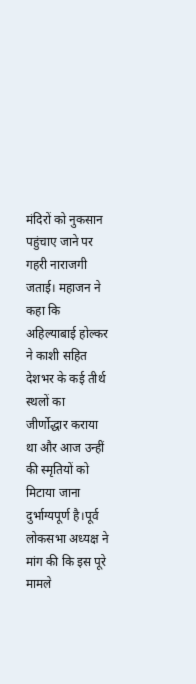मंदिरों को नुकसान पहुंचाए जाने पर गहरी नाराजगी जताई। महाजन ने कहा कि अहिल्याबाई होल्कर ने काशी सहित देशभर के कई तीर्थ स्थलों का जीर्णोद्धार कराया था और आज उन्हीं की स्मृतियों को मिटाया जाना दुर्भाग्यपूर्ण है।पूर्व लोकसभा अध्यक्ष ने मांग की कि इस पूरे मामले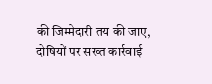की जिम्मेदारी तय की जाए, दोषियों पर सख्त कार्रवाई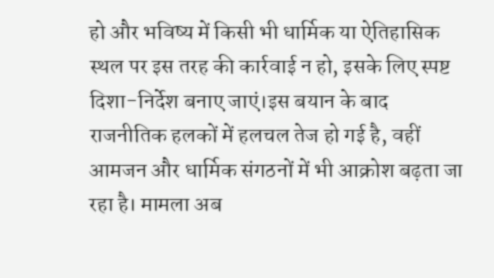हो और भविष्य में किसी भी धार्मिक या ऐतिहासिक स्थल पर इस तरह की कार्रवाई न हो, इसके लिए स्पष्ट दिशा-निर्देश बनाए जाएं।इस बयान के बाद राजनीतिक हलकों में हलचल तेज हो गई है, वहीं आमजन और धार्मिक संगठनों में भी आक्रोश बढ़ता जा रहा है। मामला अब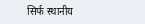सिर्फ स्थानीय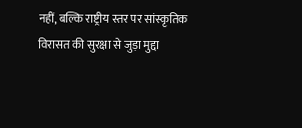नहीं, बल्कि राष्ट्रीय स्तर पर सांस्कृतिक विरासत की सुरक्षा से जुड़ा मुद्दा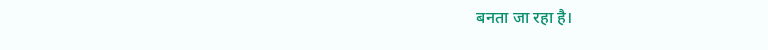बनता जा रहा है।